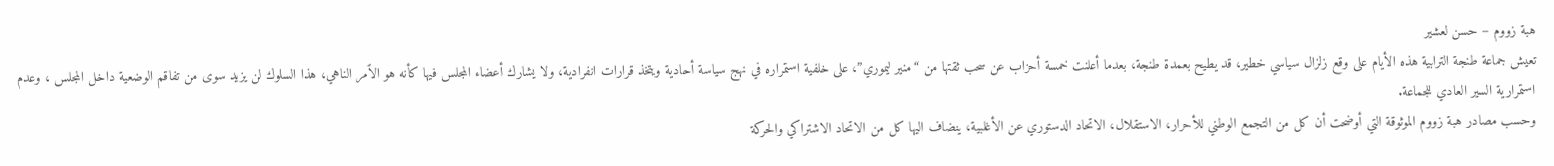هبة زووم – حسن لعشير
تعيش جماعة طنجة الترابية هذه الأيام على وقع زلزال سياسي خطير، قد يطيح بعمدة طنجة، بعدما أعلنت خمسة أحزاب عن سحب ثقتها من “منير ليموري”، على خلفية استمراره في نهج سياسة أحادية ويتخذ قرارات انفرادية، ولا يشارك أعضاء المجلس فيها كأنه هو الٱمر الناهي، هذا السلوك لن يزيد سوى من تفاقم الوضعية داخل المجلس ، وعدم استمرارية السير العادي للجماعة.
وحسب مصادر هبة زووم الموثوقة التي أوضحت أن كل من التجمع الوطني للأحرار، الاستقلال، الاتحاد الدستوري عن الأغلبية، ينضاف اليها كل من الاتحاد الاشتراكي والحركة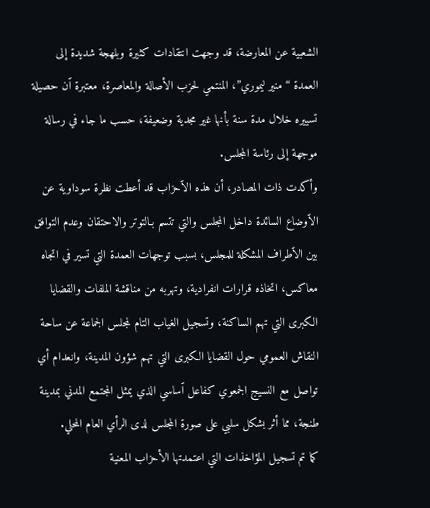الشعبية عن المعارضة، قد وجهت انتقادات كثيرة وبلهجة شديدة إلى العمدة “منير ليموري”، المنتمي لحزب الأصالة والمعاصرة، معتبرة ٱن حصيلة تسييره خلال مدة سنة بأنها غير مجدية وضعيفة، حسب ما جاء في رسالة موجهة إلى رئاسة المجلس.
وأكدت ذات المصادر، أن هذه الٱحزاب قد أعطت نظرة سوداوية عن الٱوضاع السائدة داخل المجلس والتي تتسم بـالتوتر والاحتقان وعدم التوافق بين الٱطراف المشكلة للمجلس، بسبب توجهات العمدة التي تسير في اتجاه معاكس، اتخاذه قرارات انفرادية، وتهربه من مناقشة الملفات والقضايا الكبرى التي تهم الساكنة، وتسجيل الغياب التام لمجلس الجماعة عن ساحة النقاش العمومي حول القضايا الكبرى التي تهم شؤون المدينة، وانعدام أي تواصل مع النسيج الجمعوي كفاعل ٱساسي الذي يمثل المجتمع المدني بمدينة طنجة، مما أثر بشكل سلبي على صورة المجلس لدى الرأي العام المحلي.
كما تم تسجيل المؤاخذات التي اعتمدتها الأحزاب المعنية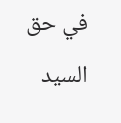في حق السيد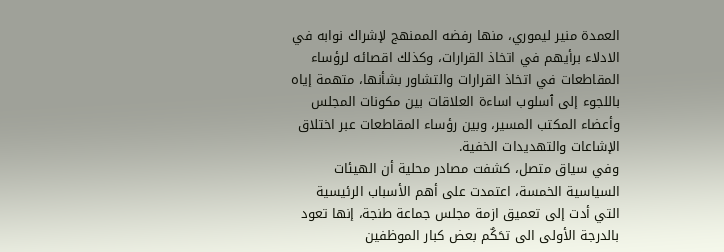العمدة منير ليموري، منها رفضه الممنهج لإشراك نوابه في الادلاء برأيهم في اتخاذ القرارات، وكذلك اقصائه لرؤساء المقاطعات في اتخاذ القرارات والتشاور بشأنها، متهمة إياه باللجوء إلى ٱسلوب اساءة العلاقات بين مكونات المجلس وأعضاء المكتب المسير، وبين رؤساء المقاطعات عبر اختلاق الإشاعات والتهديدات الخفية.
وفي سياق متصل، كشفت مصادر محلية أن الهيئات السياسية الخمسة، اعتمدت على أهم الأسباب الرئيسية التي أدت إلى تعميق ازمة مجلس جماعة طنجة، إنها تعود بالدرجة الأولى الى تحَكٌم بعض كبار الموظفين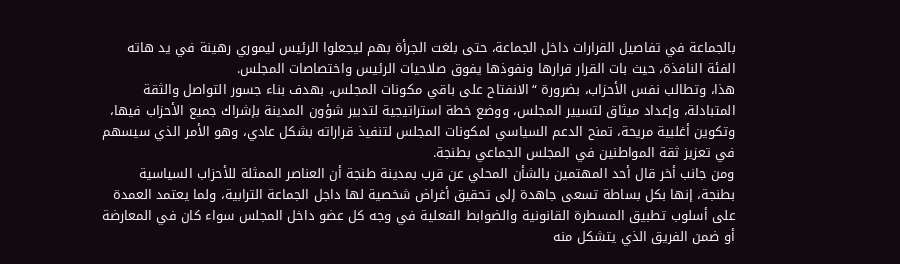بالجماعة في تفاصيل القرارات داخل الجماعة، حتى بلغت الجرأة بهم ليجعلوا الرئيس ليموري رهينة في يد هاته الفئة النافذة، حيث بات القرار قرارها ونفوذها يفوق صلاحيات الرئيس واختصاصات المجلس.
هذا، وتطالب نفس الأحزاب، بضرورة “الانفتاح على باقي مكونات المجلس، بهدف بناء جسور التواصل والثقة المتبادلة، وإعداد ميثاق لتسيير المجلس، ووضع خطة استراتيجية لتدبير شؤون المدينة بإشراك جميع الأحزاب فيها، وتكوين أغلبية مريحة، تمنح الدعم السياسي لمكونات المجلس لتنفيذ قراراته بشكل عادي، وهو الأمر الذي سيسهم في تعزيز ثقة المواطنين في المجلس الجماعي بطنجة.
ومن جانب أخر قال أحد المهتمين بالشأن المحلي عن قرب بمدينة طنجة أن العناصر الممثلة للأحزاب السياسية بطنجة، إنها بكل بساطة تسعى جاهدة إلى تحقيق أغراض شخصية لها داجل الجماعة الترابية، ولما يعتمد العمدة على أسلوب تطبيق المسطرة القانونية والضوابط الفعلية في وجه كل عضو داخل المجلس سواء كان في المعارضة أو ضمن الفريق الذي يتشكل منه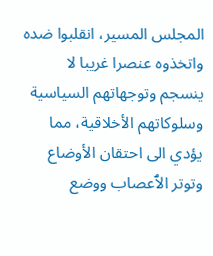المجلس المسير، انقلبوا ضده واتخذوه عنصرا غريبا لا ينسجم وتوجهاتهم السياسية وسلوكاتهم الأخلاقية، مما يؤدي الى احتقان الأوضاع وتوتر الٱعصاب ووضع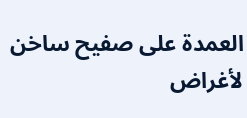العمدة على صفيح ساخن لأغراض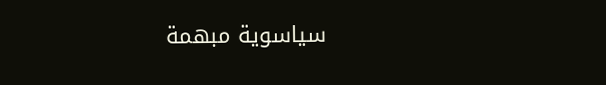سياسوية مبهمة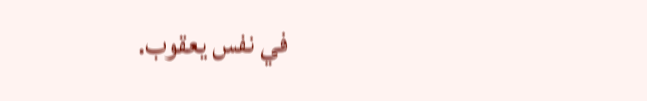في نفس يعقوب.